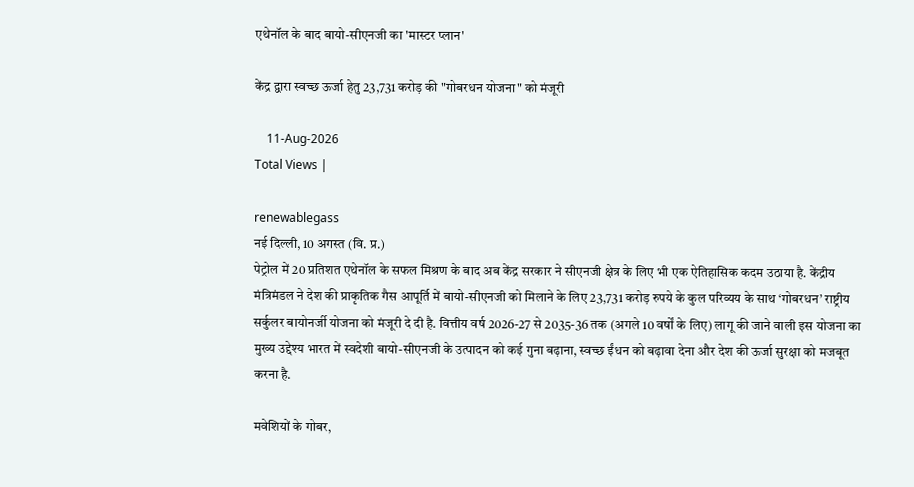एथेनॉल के बाद बायो-सीएनजी का 'मास्टर प्लान'

केंद्र द्वारा स्वच्छ ऊर्जा हेतु 23,731 करोड़ की "गोबरधन योजना" को मंजूरी

    11-Aug-2026
Total Views |

renewablegass
नई दिल्ली, 10 अगस्त (वि. प्र.)
पेट्रोल में 20 प्रतिशत एथेनॉल के सफल मिश्रण के बाद अब केंद्र सरकार ने सीएनजी क्षेत्र के लिए भी एक ऐतिहासिक कदम उठाया है. केंद्रीय मंत्रिमंडल ने देश की प्राकृतिक गैस आपूर्ति में बायो-सीएनजी को मिलाने के लिए 23,731 करोड़ रुपये के कुल परिव्यय के साथ ‘गोबरधन’ राष्ट्रीय सर्कुलर बायोनर्जी योजना को मंजूरी दे दी है. वित्तीय वर्ष 2026-27 से 2035-36 तक (अगले 10 वर्षों के लिए) लागू की जाने वाली इस योजना का मुख्य उद्देश्य भारत में स्वदेशी बायो-सीएनजी के उत्पादन को कई गुना बढ़ाना, स्वच्छ ईंधन को बढ़ावा देना और देश की ऊर्जा सुरक्षा को मजबूत करना है.

मवेशियों के गोबर,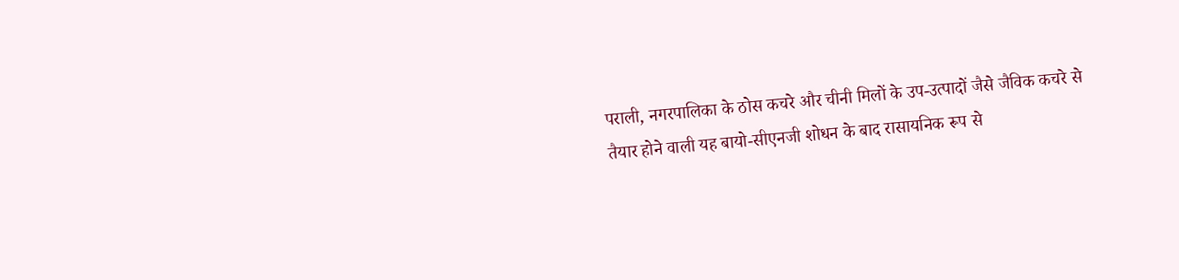पराली, नगरपालिका के ठोस कचरे और चीनी मिलों के उप-उत्पादों जैसे जैविक कचरे से तैयार होने वाली यह बायो-सीएनजी शोधन के बाद रासायनिक रूप से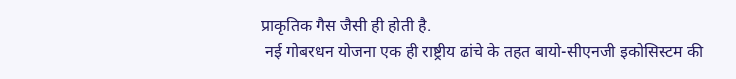प्राकृतिक गैस जैसी ही होती है.
 नई गोबरधन योजना एक ही राष्ट्रीय ढांचे के तहत बायो-सीएनजी इकोसिस्टम की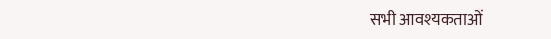सभी आवश्यकताओं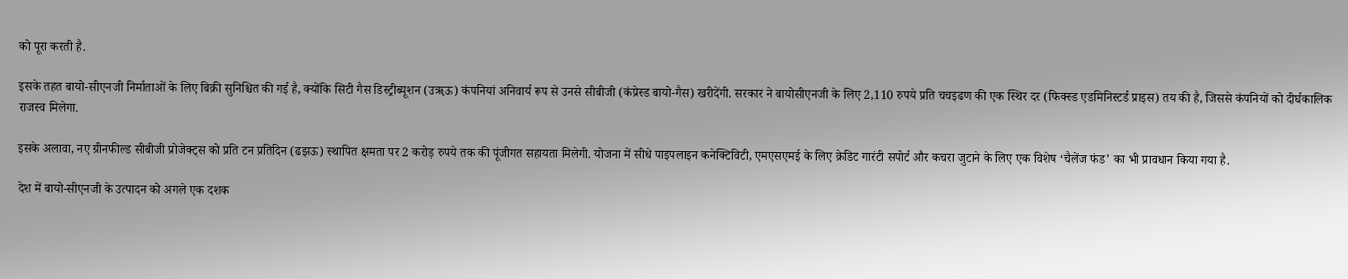को पूरा करती है.

इसके तहत बायो-सीएनजी निर्माताओं के लिए बिक्री सुनिश्चित की गई है, क्योंकि सिटी गैस डिस्ट्रीब्यूशन (उॠऊ) कंपनियां अनिवार्य रूप से उनसे सीबीजी (कंप्रेस्ड बायो-गैस) खरीदेंगी. सरकार ने बायोसीएनजी के लिए 2,110 रुपये प्रति चचइढण की एक स्थिर दर (फिक्स्ड एडमिनिस्टर्ड प्राइस) तय की है, जिससे कंपनियों को दीर्घकालिक राजस्व मिलेगा.

इसके अलावा, नए ग्रीनफील्ड सीबीजी प्रोजेक्ट्स को प्रति टन प्रतिदिन (ढझऊ) स्थापित क्षमता पर 2 करोड़ रुपये तक की पूंजीगत सहायता मिलेगी. योजना में सीधे पाइपलाइन कनेक्टिविटी, एमएसएमई के लिए क्रेडिट गारंटी सपोर्ट और कचरा जुटाने के लिए एक विशेष ‘चैलेंज फंड’ का भी प्रावधान किया गया है.

देश में बायो-सीएनजी के उत्पादन को अगले एक दशक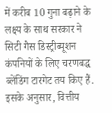में करीब 10 गुना बढ़ाने के लक्ष्य के साथ सरकार ने सिटी गैस डिस्ट्रीब्यूशन कंपनियों के लिए चरणबद्ध ब्लेंडिंग टारगेट तय किए हैं. इसके अनुसार, वित्तीय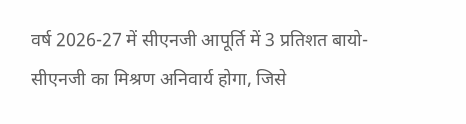वर्ष 2026-27 में सीएनजी आपूर्ति में 3 प्रतिशत बायो-सीएनजी का मिश्रण अनिवार्य होगा, जिसे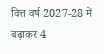वित्त वर्ष 2027-28 में बढ़ाकर 4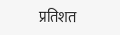प्रतिशत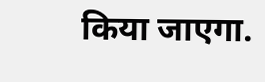किया जाएगा.